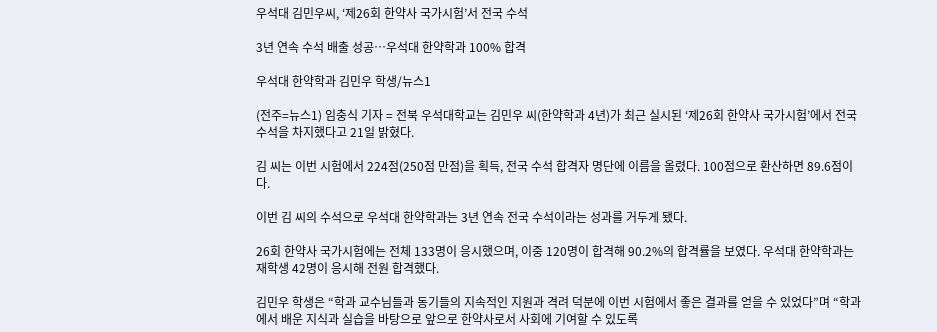우석대 김민우씨, ‘제26회 한약사 국가시험’서 전국 수석

3년 연속 수석 배출 성공…우석대 한약학과 100% 합격

우석대 한약학과 김민우 학생/뉴스1

(전주=뉴스1) 임충식 기자 = 전북 우석대학교는 김민우 씨(한약학과 4년)가 최근 실시된 ‘제26회 한약사 국가시험’에서 전국 수석을 차지했다고 21일 밝혔다.

김 씨는 이번 시험에서 224점(250점 만점)을 획득, 전국 수석 합격자 명단에 이름을 올렸다. 100점으로 환산하면 89.6점이다.

이번 김 씨의 수석으로 우석대 한약학과는 3년 연속 전국 수석이라는 성과를 거두게 됐다.

26회 한약사 국가시험에는 전체 133명이 응시했으며, 이중 120명이 합격해 90.2%의 합격률을 보였다. 우석대 한약학과는 재학생 42명이 응시해 전원 합격했다.

김민우 학생은 “학과 교수님들과 동기들의 지속적인 지원과 격려 덕분에 이번 시험에서 좋은 결과를 얻을 수 있었다”며 “학과에서 배운 지식과 실습을 바탕으로 앞으로 한약사로서 사회에 기여할 수 있도록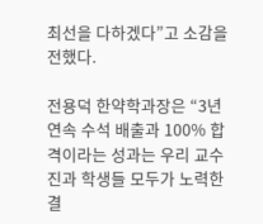최선을 다하겠다”고 소감을 전했다.

전용덕 한약학과장은 “3년 연속 수석 배출과 100% 합격이라는 성과는 우리 교수진과 학생들 모두가 노력한 결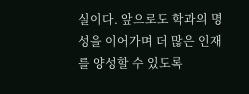실이다. 앞으로도 학과의 명성을 이어가며 더 많은 인재를 양성할 수 있도록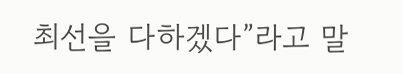최선을 다하겠다”라고 말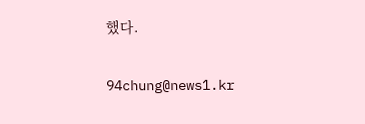했다.

94chung@news1.kr